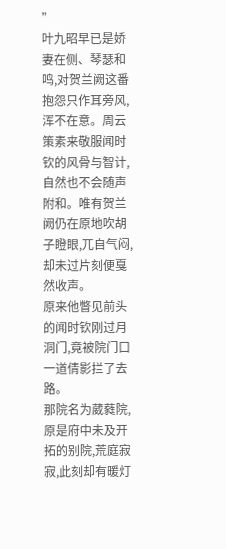”
叶九昭早已是娇妻在侧、琴瑟和鸣,对贺兰阙这番抱怨只作耳旁风,浑不在意。周云策素来敬服闻时钦的风骨与智计,自然也不会随声附和。唯有贺兰阙仍在原地吹胡子瞪眼,兀自气闷,却未过片刻便戛然收声。
原来他瞥见前头的闻时钦刚过月洞门,竟被院门口一道倩影拦了去路。
那院名为葳蕤院,原是府中未及开拓的别院,荒庭寂寂,此刻却有暖灯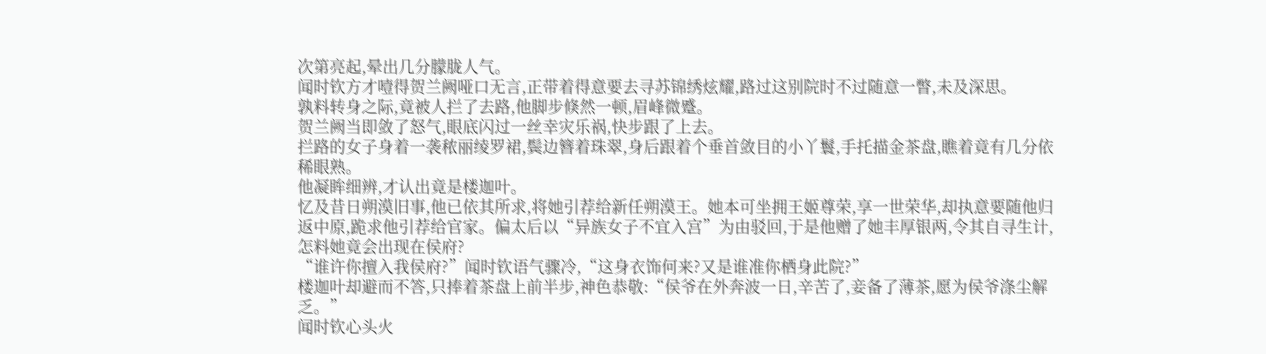次第亮起,晕出几分朦胧人气。
闻时钦方才噎得贺兰阙哑口无言,正带着得意要去寻苏锦绣炫耀,路过这别院时不过随意一瞥,未及深思。
孰料转身之际,竟被人拦了去路,他脚步倏然一顿,眉峰微蹙。
贺兰阙当即敛了怒气,眼底闪过一丝幸灾乐祸,快步跟了上去。
拦路的女子身着一袭秾丽绫罗裙,鬓边簪着珠翠,身后跟着个垂首敛目的小丫鬟,手托描金茶盘,瞧着竟有几分依稀眼熟。
他凝眸细辨,才认出竟是楼迦叶。
忆及昔日朔漠旧事,他已依其所求,将她引荐给新任朔漠王。她本可坐拥王姬尊荣,享一世荣华,却执意要随他归返中原,跪求他引荐给官家。偏太后以“异族女子不宜入宫”为由驳回,于是他赠了她丰厚银两,令其自寻生计,怎料她竟会出现在侯府?
“谁许你擅入我侯府?”闻时钦语气骤冷,“这身衣饰何来?又是谁准你栖身此院?”
楼迦叶却避而不答,只捧着茶盘上前半步,神色恭敬:“侯爷在外奔波一日,辛苦了,妾备了薄茶,愿为侯爷涤尘解乏。”
闻时钦心头火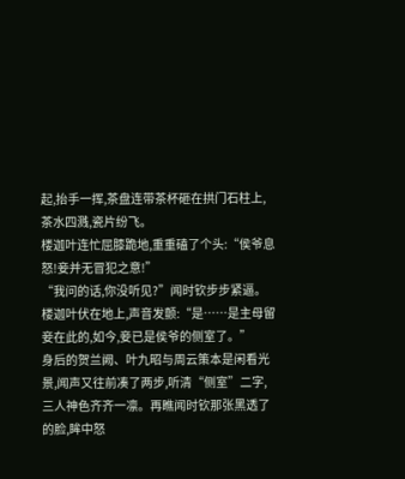起,抬手一挥,茶盘连带茶杯砸在拱门石柱上,茶水四溅,瓷片纷飞。
楼迦叶连忙屈膝跪地,重重磕了个头:“侯爷息怒!妾并无冒犯之意!”
“我问的话,你没听见?”闻时钦步步紧逼。
楼迦叶伏在地上,声音发颤:“是……是主母留妾在此的,如今,妾已是侯爷的侧室了。”
身后的贺兰阙、叶九昭与周云策本是闲看光景,闻声又往前凑了两步,听清“侧室”二字,三人神色齐齐一凛。再瞧闻时钦那张黑透了的脸,眸中怒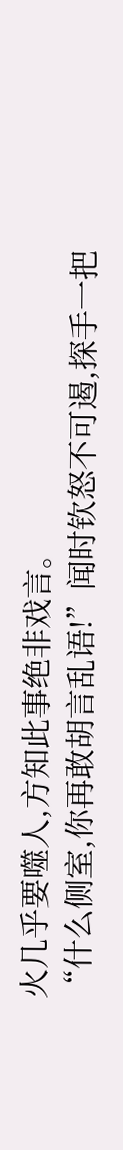火几乎要噬人,方知此事绝非戏言。
“什么侧室,你再敢胡言乱语!”闻时钦怒不可遏,探手一把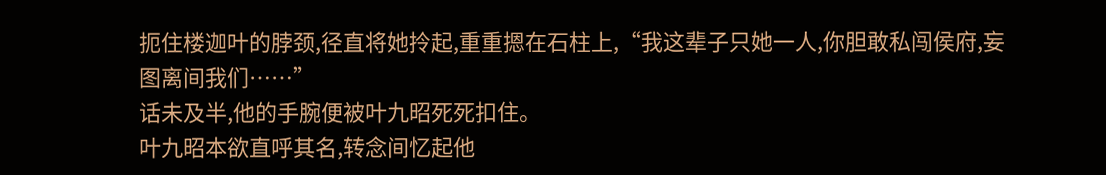扼住楼迦叶的脖颈,径直将她拎起,重重摁在石柱上,“我这辈子只她一人,你胆敢私闯侯府,妄图离间我们……”
话未及半,他的手腕便被叶九昭死死扣住。
叶九昭本欲直呼其名,转念间忆起他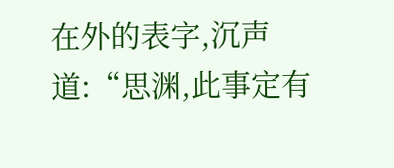在外的表字,沉声道:“思渊,此事定有